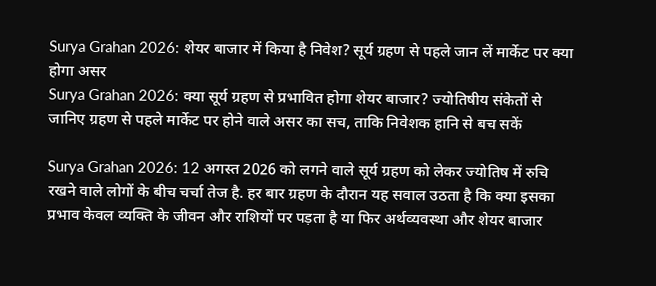Surya Grahan 2026: शेयर बाजार में किया है निवेश? सूर्य ग्रहण से पहले जान लें मार्केट पर क्या होगा असर
Surya Grahan 2026: क्या सूर्य ग्रहण से प्रभावित होगा शेयर बाजार? ज्योतिषीय संकेतों से जानिए ग्रहण से पहले मार्केट पर होने वाले असर का सच, ताकि निवेशक हानि से बच सकें

Surya Grahan 2026: 12 अगस्त 2026 को लगने वाले सूर्य ग्रहण को लेकर ज्योतिष में रुचि रखने वाले लोगों के बीच चर्चा तेज है. हर बार ग्रहण के दौरान यह सवाल उठता है कि क्या इसका प्रभाव केवल व्यक्ति के जीवन और राशियों पर पड़ता है या फिर अर्थव्यवस्था और शेयर बाजार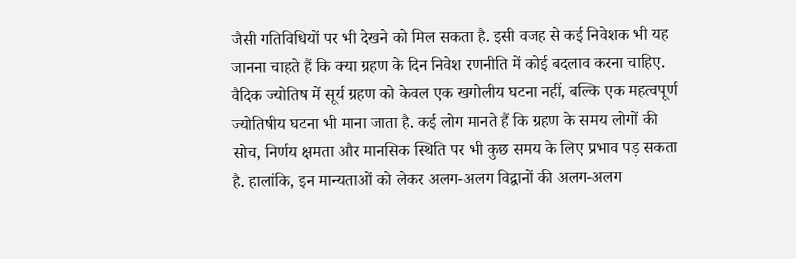जैसी गतिविधियों पर भी देखने को मिल सकता है. इसी वजह से कई निवेशक भी यह जानना चाहते हैं कि क्या ग्रहण के दिन निवेश रणनीति में कोई बदलाव करना चाहिए.
वैदिक ज्योतिष में सूर्य ग्रहण को केवल एक खगोलीय घटना नहीं, बल्कि एक महत्वपूर्ण ज्योतिषीय घटना भी माना जाता है. कई लोग मानते हैं कि ग्रहण के समय लोगों की सोच, निर्णय क्षमता और मानसिक स्थिति पर भी कुछ समय के लिए प्रभाव पड़ सकता है. हालांकि, इन मान्यताओं को लेकर अलग-अलग विद्वानों की अलग-अलग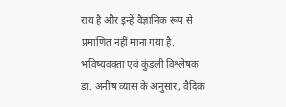राय है और इन्हें वैज्ञानिक रूप से प्रमाणित नहीं माना गया है.
भविष्यवक्ता एवं कुंडली विश्लेषक डा. अनीष व्यास के अनुसार, वैदिक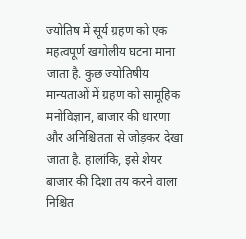ज्योतिष में सूर्य ग्रहण को एक महत्वपूर्ण खगोलीय घटना माना जाता है. कुछ ज्योतिषीय मान्यताओं में ग्रहण को सामूहिक मनोविज्ञान, बाजार की धारणा और अनिश्चितता से जोड़कर देखा जाता है. हालांकि, इसे शेयर बाजार की दिशा तय करने वाला निश्चित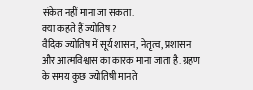संकेत नहीं माना जा सकता.
क्या कहते हैं ज्योतिष?
वैदिक ज्योतिष में सूर्य शासन, नेतृत्व, प्रशासन और आत्मविश्वास का कारक माना जाता है. ग्रहण के समय कुछ ज्योतिषी मानते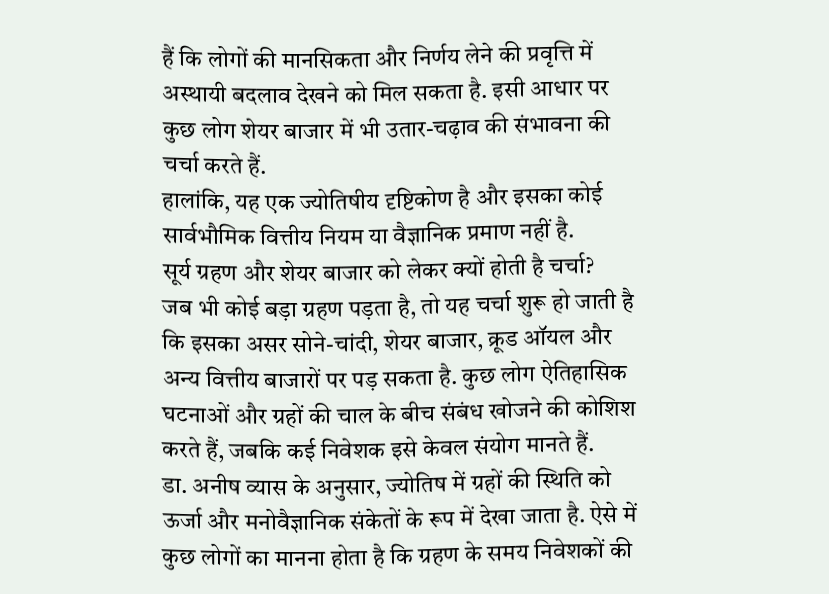हैं कि लोगों की मानसिकता और निर्णय लेने की प्रवृत्ति में अस्थायी बदलाव देखने को मिल सकता है. इसी आधार पर कुछ लोग शेयर बाजार में भी उतार-चढ़ाव की संभावना की चर्चा करते हैं.
हालांकि, यह एक ज्योतिषीय दृष्टिकोण है और इसका कोई सार्वभौमिक वित्तीय नियम या वैज्ञानिक प्रमाण नहीं है.
सूर्य ग्रहण और शेयर बाजार को लेकर क्यों होती है चर्चा?
जब भी कोई बड़ा ग्रहण पड़ता है, तो यह चर्चा शुरू हो जाती है कि इसका असर सोने-चांदी, शेयर बाजार, क्रूड ऑयल और अन्य वित्तीय बाजारों पर पड़ सकता है. कुछ लोग ऐतिहासिक घटनाओं और ग्रहों की चाल के बीच संबंध खोजने की कोशिश करते हैं, जबकि कई निवेशक इसे केवल संयोग मानते हैं.
डा. अनीष व्यास के अनुसार, ज्योतिष में ग्रहों की स्थिति को ऊर्जा और मनोवैज्ञानिक संकेतों के रूप में देखा जाता है. ऐसे में कुछ लोगों का मानना होता है कि ग्रहण के समय निवेशकों की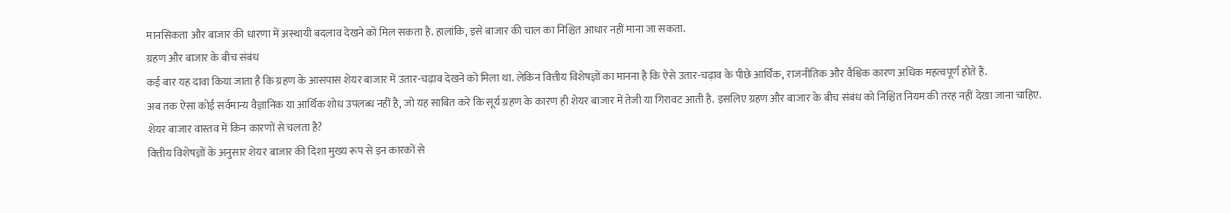मानसिकता और बाजार की धारणा में अस्थायी बदलाव देखने को मिल सकता है. हालांकि, इसे बाजार की चाल का निश्चित आधार नहीं माना जा सकता.
ग्रहण और बाजार के बीच संबंध
कई बार यह दावा किया जाता है कि ग्रहण के आसपास शेयर बाजार में उतार-चढ़ाव देखने को मिला था. लेकिन वित्तीय विशेषज्ञों का मानना है कि ऐसे उतार-चढ़ाव के पीछे आर्थिक, राजनीतिक और वैश्विक कारण अधिक महत्वपूर्ण होते हैं.
अब तक ऐसा कोई सर्वमान्य वैज्ञानिक या आर्थिक शोध उपलब्ध नहीं है, जो यह साबित करे कि सूर्य ग्रहण के कारण ही शेयर बाजार में तेजी या गिरावट आती है. इसलिए ग्रहण और बाजार के बीच संबंध को निश्चित नियम की तरह नहीं देखा जाना चाहिए.
शेयर बाजार वास्तव में किन कारणों से चलता है?
वित्तीय विशेषज्ञों के अनुसार शेयर बाजार की दिशा मुख्य रूप से इन कारकों से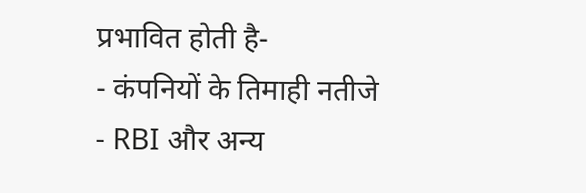प्रभावित होती है-
- कंपनियों के तिमाही नतीजे
- RBI और अन्य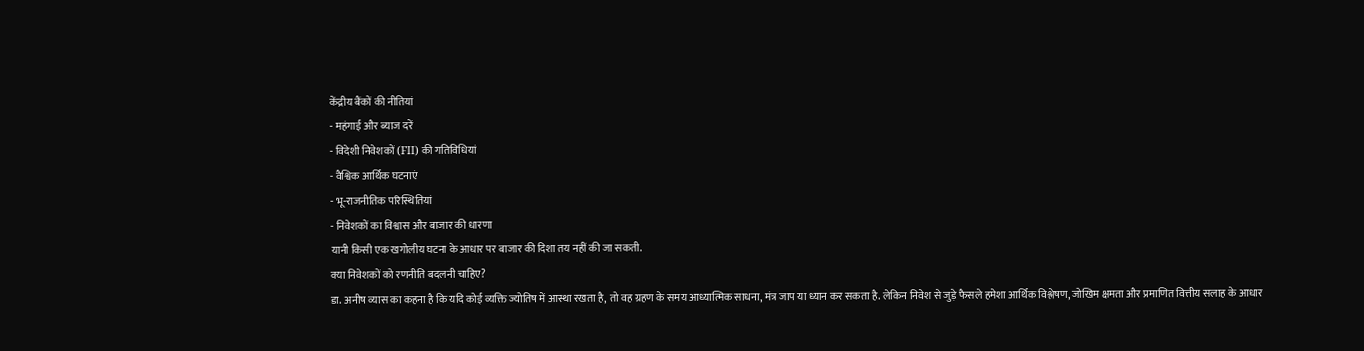केंद्रीय बैंकों की नीतियां
- महंगाई और ब्याज दरें
- विदेशी निवेशकों (FII) की गतिविधियां
- वैश्विक आर्थिक घटनाएं
- भू-राजनीतिक परिस्थितियां
- निवेशकों का विश्वास और बाजार की धारणा
यानी किसी एक खगोलीय घटना के आधार पर बाजार की दिशा तय नहीं की जा सकती.
क्या निवेशकों को रणनीति बदलनी चाहिए?
डा. अनीष व्यास का कहना है कि यदि कोई व्यक्ति ज्योतिष में आस्था रखता है, तो वह ग्रहण के समय आध्यात्मिक साधना, मंत्र जाप या ध्यान कर सकता है. लेकिन निवेश से जुड़े फैसले हमेशा आर्थिक विश्लेषण, जोखिम क्षमता और प्रमाणित वित्तीय सलाह के आधार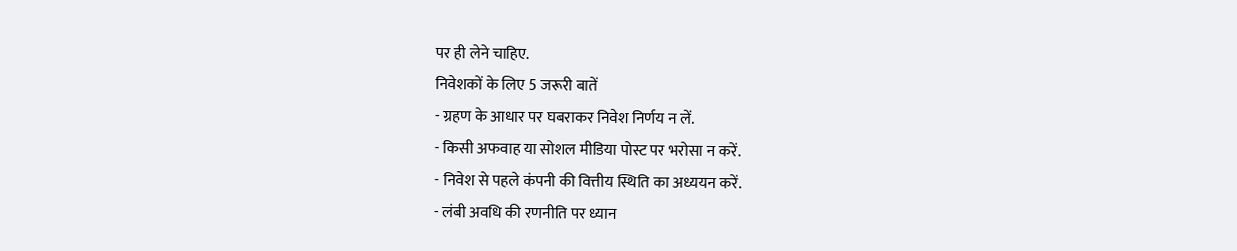पर ही लेने चाहिए.
निवेशकों के लिए 5 जरूरी बातें
- ग्रहण के आधार पर घबराकर निवेश निर्णय न लें.
- किसी अफवाह या सोशल मीडिया पोस्ट पर भरोसा न करें.
- निवेश से पहले कंपनी की वित्तीय स्थिति का अध्ययन करें.
- लंबी अवधि की रणनीति पर ध्यान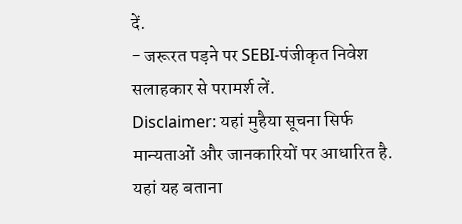दें.
- जरूरत पड़ने पर SEBI-पंजीकृत निवेश सलाहकार से परामर्श लें.
Disclaimer: यहां मुहैया सूचना सिर्फ मान्यताओं और जानकारियों पर आधारित है. यहां यह बताना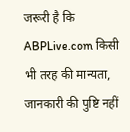जरूरी है कि ABPLive.com किसी भी तरह की मान्यता, जानकारी की पुष्टि नहीं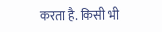करता है. किसी भी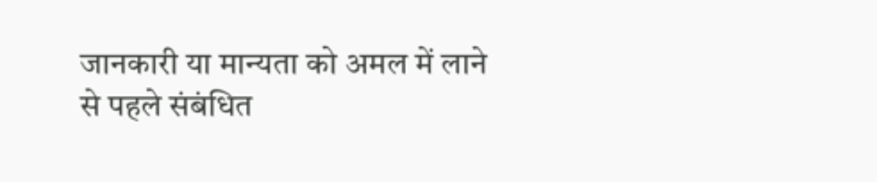जानकारी या मान्यता को अमल में लाने से पहले संबंधित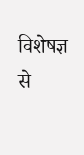विशेषज्ञ से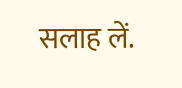सलाह लें.